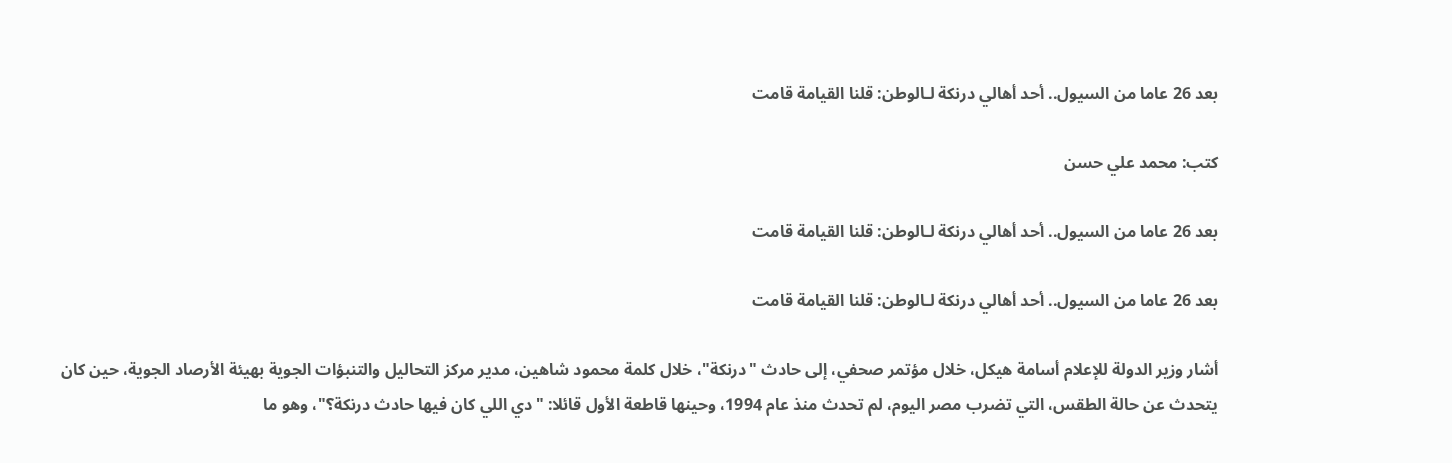بعد 26 عاما من السيول.. أحد أهالي درنكة لـالوطن: قلنا القيامة قامت

كتب: محمد علي حسن

بعد 26 عاما من السيول.. أحد أهالي درنكة لـالوطن: قلنا القيامة قامت

بعد 26 عاما من السيول.. أحد أهالي درنكة لـالوطن: قلنا القيامة قامت

أشار وزير الدولة للإعلام أسامة هيكل، خلال مؤتمر صحفي، إلى حادث "درنكة"، خلال كلمة محمود شاهين، مدير مركز التحاليل والتنبؤات الجوية بهيئة الأرصاد الجوية، حين كان يتحدث عن حالة الطقس، التي تضرب مصر اليوم، لم تحدث منذ عام 1994، وحينها قاطعة الأول قائلا: "دي اللي كان فيها حادث درنكة؟"، وهو ما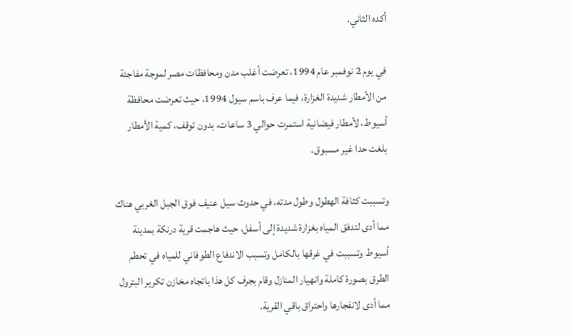أكده الثاني.

في يوم 2 نوفمبر عام 1994، تعرضت أغلب مدن ومحافظات مصر لموجة مفاجئة من الأمطار شديدة الغزارة، فيما عرف باسم سيول 1994، حيث تعرضت محافظة أسيوط، لأمطار فيضانية استمرت حوالي 3 ساعات، بدون توقف، كمية الأمطار بلغت حدا غير مسبوق.

وتسببت كثافة الهطول وطول مدته، في حدوث سيل عنيف فوق الجبل الغربي هناك مما أدى لتدفق المياه بغزارة شديدة إلى أسفل، حيث هاجمت قرية درنكة بمدينة أسيوط وتسببت في غرقها بالكامل وتسبب الاندفاع الطوفاني للمياه في تحطم الطرق بصورة كاملة وانهيار المنازل وقام بجرف كل هذا باتجاه مخازن تكرير البترول مما أدى لانفجارها واحتراق باقي القرية.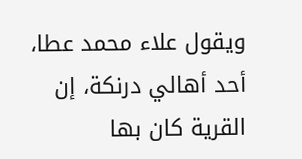ويقول علاء محمد عطا، أحد أهالي درنكة، إن القرية كان بها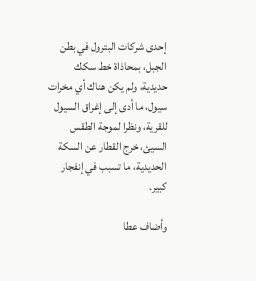إحدى شركات البترول في بطن الجبل، بمحاذاة خط سكك حديدية، ولم يكن هناك أي مخرات سيول، ما أدى إلى إغراق السيول للقرية، ونظرا لموجة الطقس السيئ، خرج القطار عن السكة الحديدية، ما تسبب في إنفجار كبير.

وأضاف عطا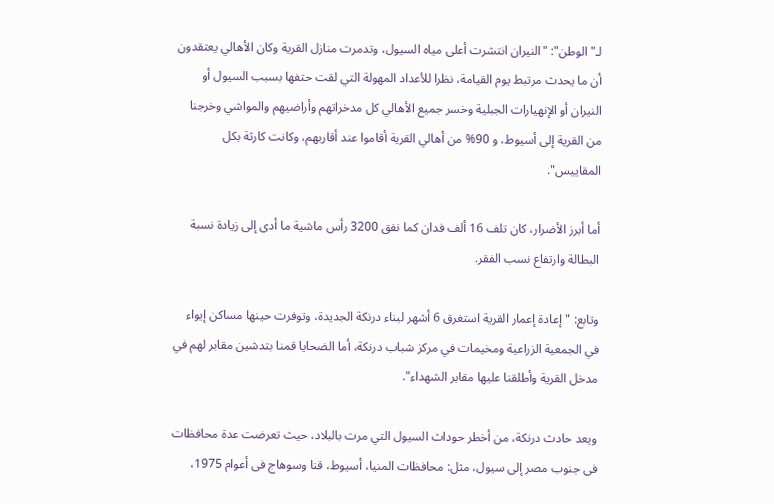لـ"الوطن": "النيران انتشرت أعلى مياه السيول، وتدمرت منازل القرية وكان الأهالي يعتقدون أن ما يحدث مرتبط يوم القيامة، نظرا للأعداد المهولة التي لقت حتفها بسبب السيول أو النيران أو الإنهيارات الجبلية وخسر جميع الأهالي كل مدخراتهم وأراضيهم والمواشي وخرجنا من القرية إلى أسيوط، و 90% من أهالي القرية أقاموا عند أقاربهم، وكانت كارثة بكل المقاييس".

أما أبرز الأضرار، كان تلف 16 ألف فدان كما نفق 3200 رأس ماشية ما أدى إلى زيادة نسبة البطالة وارتفاع نسب الفقر.

وتابع: "إعادة إعمار القرية استغرق 6 أشهر لبناء درنكة الجديدة، وتوفرت حينها مساكن إيواء في الجمعية الزراعية ومخيمات في مركز شباب درنكة، أما الضحايا قمنا بتدشين مقابر لهم في مدخل القرية وأطلقنا عليها مقابر الشهداء".

ويعد حادث درنكة، من أخطر حوداث السيول التي مرت بالبلاد، حيث تعرضت عدة محافظات فى جنوب مصر إلى سيول، مثل: محافظات المنيا، أسيوط، قنا وسوهاج فى أعوام 1975،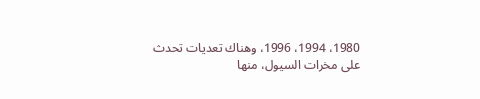1980، 1994، 1996، وهناك تعديات تحدث على مخرات السيول، منها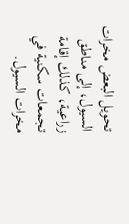تحويل البعض مخرات السيول، إلى مناطق زراعية، كذلك إقامة تجمعات سكنية في مخرات السيول.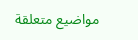مواضيع متعلقة